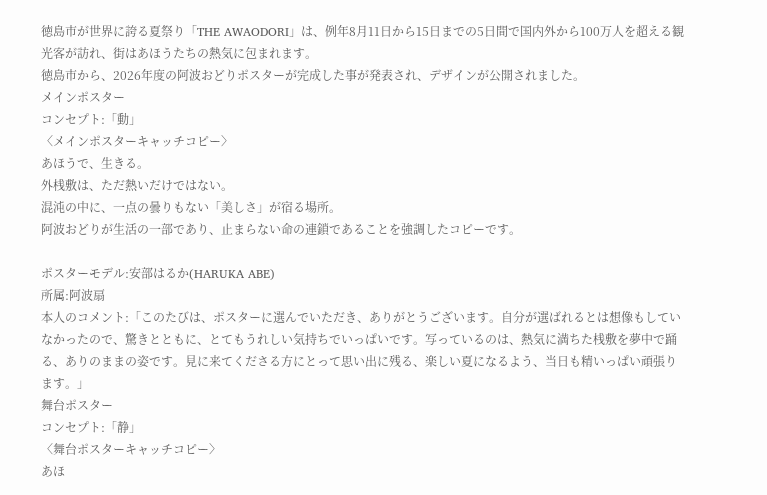徳島市が世界に誇る夏祭り「THE AWAODORI」は、例年8月11日から15日までの5日間で国内外から100万人を超える観光客が訪れ、街はあほうたちの熱気に包まれます。
徳島市から、2026年度の阿波おどりポスターが完成した事が発表され、デザインが公開されました。
メインポスター
コンセプト:「動」
〈メインポスターキャッチコピー〉
あほうで、生きる。
外桟敷は、ただ熱いだけではない。
混沌の中に、一点の曇りもない「美しさ」が宿る場所。
阿波おどりが生活の一部であり、止まらない命の連鎖であることを強調したコピーです。

ポスターモデル:安部はるか(HARUKA ABE)
所属:阿波扇
本人のコメント:「このたびは、ポスターに選んでいただき、ありがとうございます。自分が選ばれるとは想像もしていなかったので、驚きとともに、とてもうれしい気持ちでいっぱいです。写っているのは、熱気に満ちた桟敷を夢中で踊る、ありのままの姿です。見に来てくださる方にとって思い出に残る、楽しい夏になるよう、当日も精いっぱい頑張ります。」
舞台ポスター
コンセプト:「静」
〈舞台ポスターキャッチコピー〉
あほ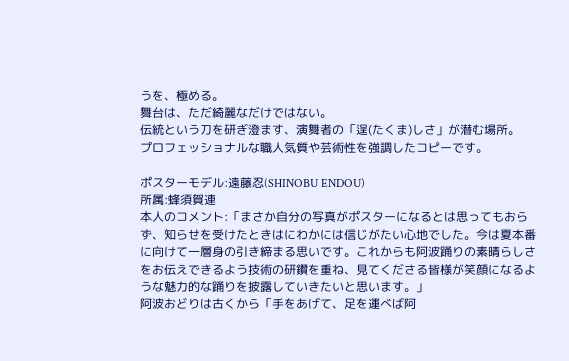うを、極める。
舞台は、ただ綺麗なだけではない。
伝統という刀を研ぎ澄ます、演舞者の「逞(たくま)しさ」が潜む場所。
プロフェッショナルな職人気質や芸術性を強調したコピーです。

ポスターモデル:遠藤忍(SHINOBU ENDOU)
所属:蜂須賀連
本人のコメント:「まさか自分の写真がポスターになるとは思ってもおらず、知らせを受けたときはにわかには信じがたい心地でした。今は夏本番に向けて一層身の引き締まる思いです。これからも阿波踊りの素晴らしさをお伝えできるよう技術の研鑽を重ね、見てくださる皆様が笑顔になるような魅力的な踊りを披露していきたいと思います。」
阿波おどりは古くから「手をあげて、足を運べば阿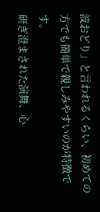波おどり」と言われるくらい、初めての方でも簡単で親しみやすいのが特徴です。
研ぎ澄まされた演舞、心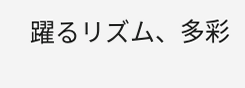躍るリズム、多彩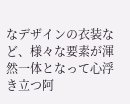なデザインの衣装など、様々な要素が渾然一体となって心浮き立つ阿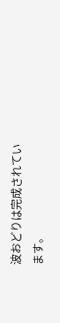波おどりは完成されています。